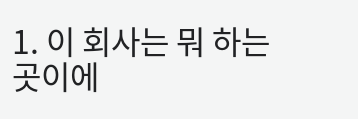1. 이 회사는 뭐 하는 곳이에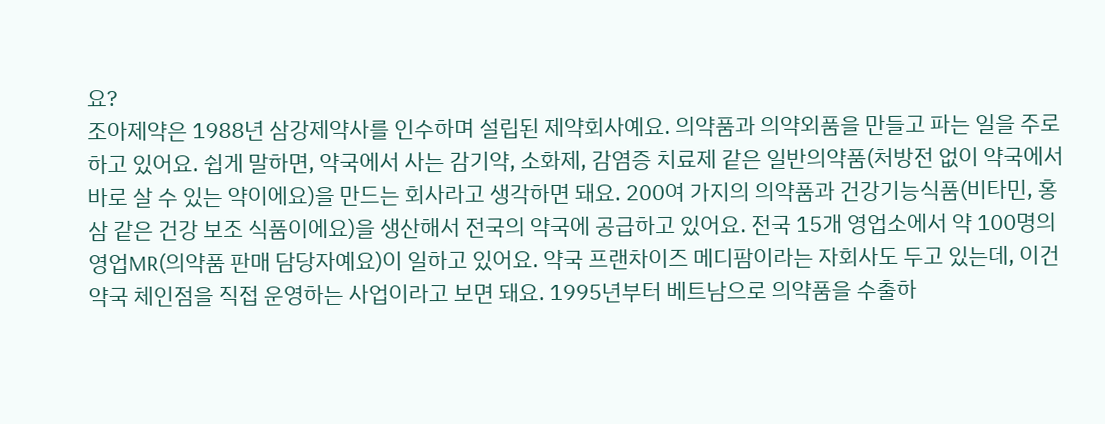요?
조아제약은 1988년 삼강제약사를 인수하며 설립된 제약회사예요. 의약품과 의약외품을 만들고 파는 일을 주로 하고 있어요. 쉽게 말하면, 약국에서 사는 감기약, 소화제, 감염증 치료제 같은 일반의약품(처방전 없이 약국에서 바로 살 수 있는 약이에요)을 만드는 회사라고 생각하면 돼요. 200여 가지의 의약품과 건강기능식품(비타민, 홍삼 같은 건강 보조 식품이에요)을 생산해서 전국의 약국에 공급하고 있어요. 전국 15개 영업소에서 약 100명의 영업MR(의약품 판매 담당자예요)이 일하고 있어요. 약국 프랜차이즈 메디팜이라는 자회사도 두고 있는데, 이건 약국 체인점을 직접 운영하는 사업이라고 보면 돼요. 1995년부터 베트남으로 의약품을 수출하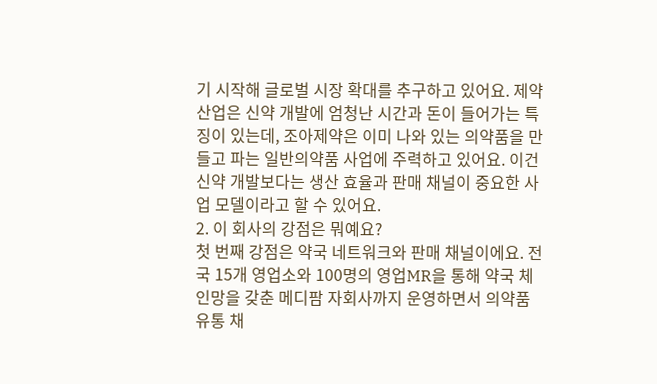기 시작해 글로벌 시장 확대를 추구하고 있어요. 제약 산업은 신약 개발에 엄청난 시간과 돈이 들어가는 특징이 있는데, 조아제약은 이미 나와 있는 의약품을 만들고 파는 일반의약품 사업에 주력하고 있어요. 이건 신약 개발보다는 생산 효율과 판매 채널이 중요한 사업 모델이라고 할 수 있어요.
2. 이 회사의 강점은 뭐예요?
첫 번째 강점은 약국 네트워크와 판매 채널이에요. 전국 15개 영업소와 100명의 영업MR을 통해 약국 체인망을 갖춘 메디팜 자회사까지 운영하면서 의약품 유통 채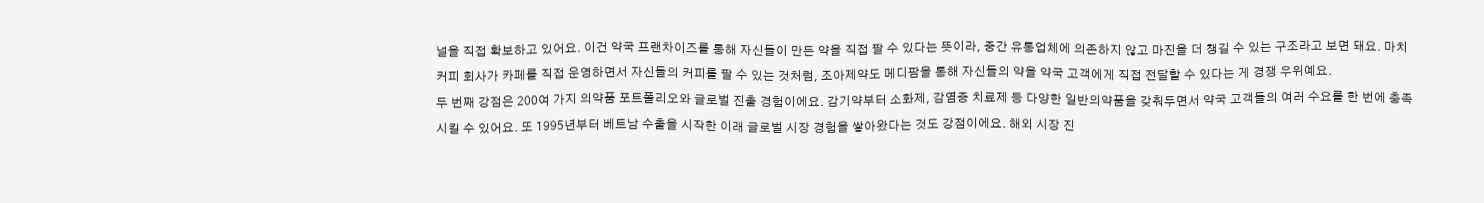널을 직접 확보하고 있어요. 이건 약국 프랜차이즈를 통해 자신들이 만든 약을 직접 팔 수 있다는 뜻이라, 중간 유통업체에 의존하지 않고 마진을 더 챙길 수 있는 구조라고 보면 돼요. 마치 커피 회사가 카페를 직접 운영하면서 자신들의 커피를 팔 수 있는 것처럼, 조아제약도 메디팜을 통해 자신들의 약을 약국 고객에게 직접 전달할 수 있다는 게 경쟁 우위예요.
두 번째 강점은 200여 가지 의약품 포트폴리오와 글로벌 진출 경험이에요. 감기약부터 소화제, 감염증 치료제 등 다양한 일반의약품을 갖춰두면서 약국 고객들의 여러 수요를 한 번에 충족시킬 수 있어요. 또 1995년부터 베트남 수출을 시작한 이래 글로벌 시장 경험을 쌓아왔다는 것도 강점이에요. 해외 시장 진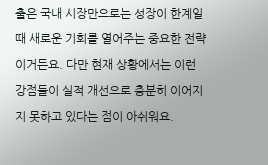출은 국내 시장만으로는 성장이 한계일 때 새로운 기회를 열어주는 중요한 전략이거든요. 다만 현재 상황에서는 이런 강점들이 실적 개선으로 충분히 이어지지 못하고 있다는 점이 아쉬워요.